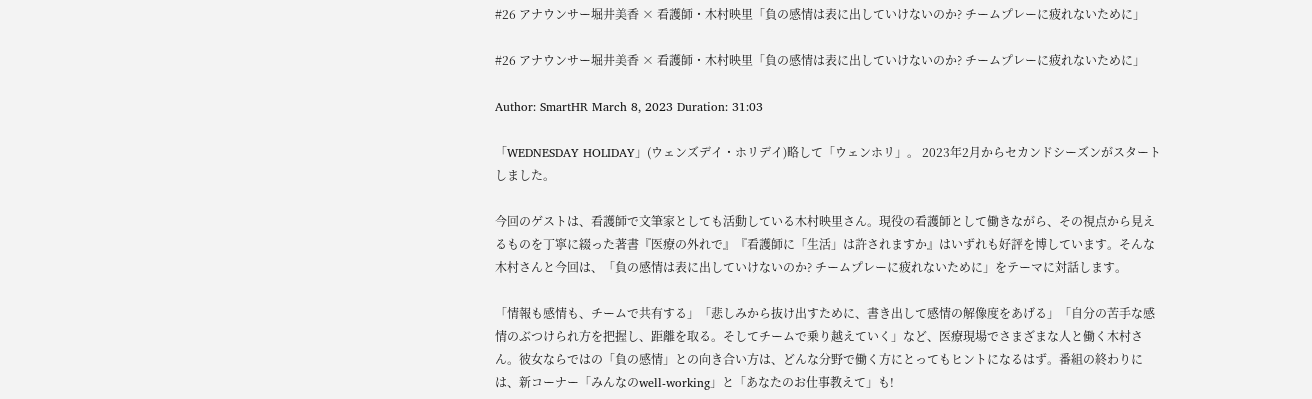#26 アナウンサー堀井美香 × 看護師・木村映里「負の感情は表に出していけないのか? チームプレーに疲れないために」

#26 アナウンサー堀井美香 × 看護師・木村映里「負の感情は表に出していけないのか? チームプレーに疲れないために」

Author: SmartHR March 8, 2023 Duration: 31:03

「WEDNESDAY HOLIDAY」(ウェンズデイ・ホリデイ)略して「ウェンホリ」。 2023年2月からセカンドシーズンがスタートしました。

今回のゲストは、看護師で文筆家としても活動している木村映里さん。現役の看護師として働きながら、その視点から見えるものを丁寧に綴った著書『医療の外れで』『看護師に「生活」は許されますか』はいずれも好評を博しています。そんな木村さんと今回は、「負の感情は表に出していけないのか? チームプレーに疲れないために」をテーマに対話します。

「情報も感情も、チームで共有する」「悲しみから抜け出すために、書き出して感情の解像度をあげる」「自分の苦手な感情のぶつけられ方を把握し、距離を取る。そしてチームで乗り越えていく」など、医療現場でさまざまな人と働く木村さん。彼女ならではの「負の感情」との向き合い方は、どんな分野で働く方にとってもヒントになるはず。番組の終わりには、新コーナー「みんなのwell-working」と「あなたのお仕事教えて」も!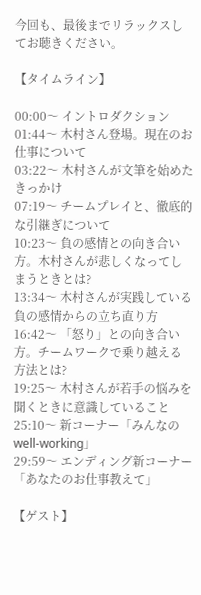今回も、最後までリラックスしてお聴きください。

【タイムライン】

00:00〜 イントロダクション
01:44〜 木村さん登場。現在のお仕事について
03:22〜 木村さんが文筆を始めたきっかけ
07:19〜 チームプレイと、徹底的な引継ぎについて
10:23〜 負の感情との向き合い方。木村さんが悲しくなってしまうときとは?
13:34〜 木村さんが実践している負の感情からの立ち直り方
16:42〜 「怒り」との向き合い方。チームワークで乗り越える方法とは?
19:25〜 木村さんが若手の悩みを聞くときに意識していること
25:10〜 新コーナー「みんなのwell-working」
29:59〜 エンディング新コーナー「あなたのお仕事教えて」

【ゲスト】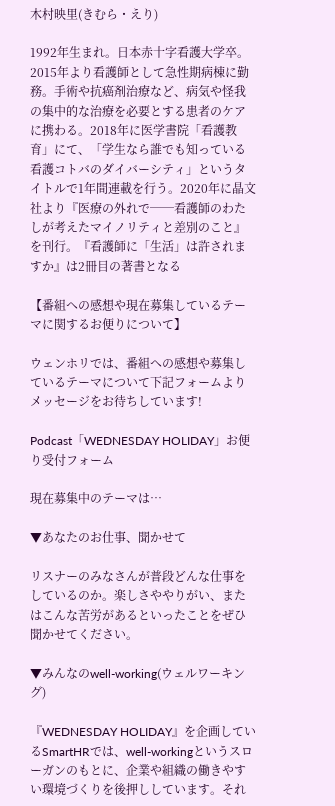木村映里(きむら・えり)

1992年生まれ。日本赤十字看護大学卒。2015年より看護師として急性期病棟に勤務。手術や抗癌剤治療など、病気や怪我の集中的な治療を必要とする患者のケアに携わる。2018年に医学書院「看護教育」にて、「学生なら誰でも知っている看護コトバのダイバーシティ」というタイトルで1年間連載を行う。2020年に晶文社より『医療の外れで──看護師のわたしが考えたマイノリティと差別のこと』を刊行。『看護師に「生活」は許されますか』は2冊目の著書となる

【番組への感想や現在募集しているテーマに関するお便りについて】

ウェンホリでは、番組への感想や募集しているテーマについて下記フォームよりメッセージをお待ちしています!

Podcast「WEDNESDAY HOLIDAY」お便り受付フォーム

現在募集中のテーマは…

▼あなたのお仕事、聞かせて

リスナーのみなさんが普段どんな仕事をしているのか。楽しさややりがい、またはこんな苦労があるといったことをぜひ聞かせてください。

▼みんなのwell-working(ウェルワーキング)

『WEDNESDAY HOLIDAY』を企画しているSmartHRでは、well-workingというスローガンのもとに、企業や組織の働きやすい環境づくりを後押ししています。それ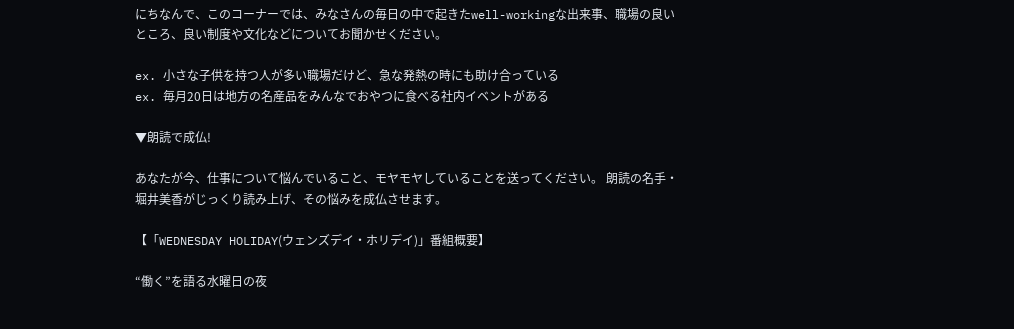にちなんで、このコーナーでは、みなさんの毎日の中で起きたwell-workingな出来事、職場の良いところ、良い制度や文化などについてお聞かせください。

ex. 小さな子供を持つ人が多い職場だけど、急な発熱の時にも助け合っている
ex. 毎月20日は地方の名産品をみんなでおやつに食べる社内イベントがある

▼朗読で成仏!

あなたが今、仕事について悩んでいること、モヤモヤしていることを送ってください。 朗読の名手・堀井美香がじっくり読み上げ、その悩みを成仏させます。

【「WEDNESDAY HOLIDAY(ウェンズデイ・ホリデイ)」番組概要】

“働く”を語る水曜日の夜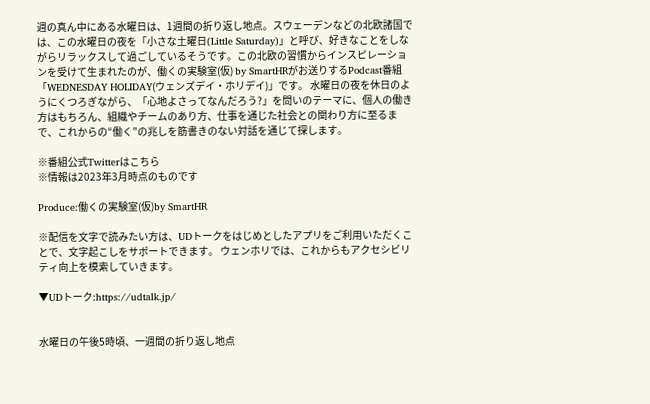週の真ん中にある水曜日は、1週間の折り返し地点。スウェーデンなどの北欧諸国では、この水曜日の夜を「小さな土曜日(Little Saturday)」と呼び、好きなことをしながらリラックスして過ごしているそうです。この北欧の習慣からインスピレーションを受けて生まれたのが、働くの実験室(仮) by SmartHRがお送りするPodcast番組「WEDNESDAY HOLIDAY(ウェンズデイ・ホリデイ)」です。 水曜日の夜を休日のようにくつろぎながら、「心地よさってなんだろう?」を問いのテーマに、個人の働き方はもちろん、組織やチームのあり方、仕事を通じた社会との関わり方に至るまで、これからの“働く”の兆しを筋書きのない対話を通じて探します。

※番組公式Twitterはこちら
※情報は2023年3月時点のものです

Produce:働くの実験室(仮)by SmartHR

※配信を文字で読みたい方は、UDトークをはじめとしたアプリをご利用いただくことで、文字起こしをサポートできます。 ウェンホリでは、これからもアクセシビリティ向上を模索していきます。

▼UDトーク:https://udtalk.jp/


水曜日の午後5時頃、一週間の折り返し地点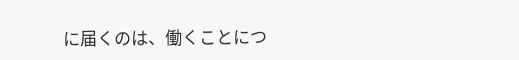に届くのは、働くことにつ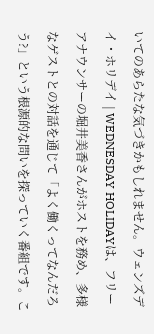いてのあらたな気づきかもしれません。ウェンズデイ・ホリデイ | WEDNESDAY HOLIDAYは、フリーアナウンサーの堀井美香さんがホストを務め、多様なゲストとの対話を通じて「よく働くってなんだろう?」という根源的な問いを探っていく番組です。こ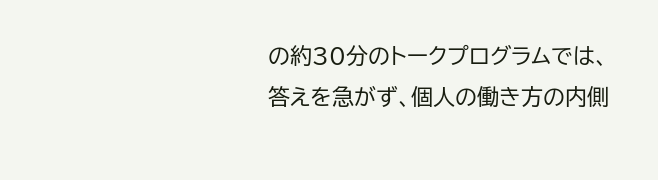の約30分のトークプログラムでは、答えを急がず、個人の働き方の内側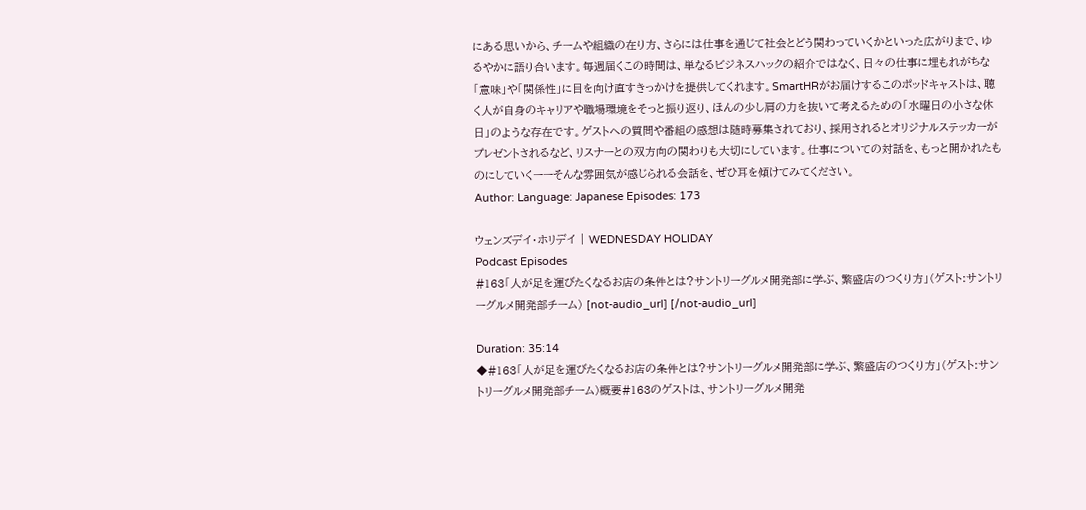にある思いから、チームや組織の在り方、さらには仕事を通じて社会とどう関わっていくかといった広がりまで、ゆるやかに語り合います。毎週届くこの時間は、単なるビジネスハックの紹介ではなく、日々の仕事に埋もれがちな「意味」や「関係性」に目を向け直すきっかけを提供してくれます。SmartHRがお届けするこのポッドキャストは、聴く人が自身のキャリアや職場環境をそっと振り返り、ほんの少し肩の力を抜いて考えるための「水曜日の小さな休日」のような存在です。ゲストへの質問や番組の感想は随時募集されており、採用されるとオリジナルステッカーがプレゼントされるなど、リスナーとの双方向の関わりも大切にしています。仕事についての対話を、もっと開かれたものにしていくーーそんな雰囲気が感じられる会話を、ぜひ耳を傾けてみてください。
Author: Language: Japanese Episodes: 173

ウェンズデイ・ホリデイ | WEDNESDAY HOLIDAY
Podcast Episodes
#163「人が足を運びたくなるお店の条件とは?サントリーグルメ開発部に学ぶ、繁盛店のつくり方」(ゲスト:サントリーグルメ開発部チーム) [not-audio_url] [/not-audio_url]

Duration: 35:14
◆#163「人が足を運びたくなるお店の条件とは?サントリーグルメ開発部に学ぶ、繁盛店のつくり方」(ゲスト:サントリーグルメ開発部チーム)概要#163のゲストは、サントリーグルメ開発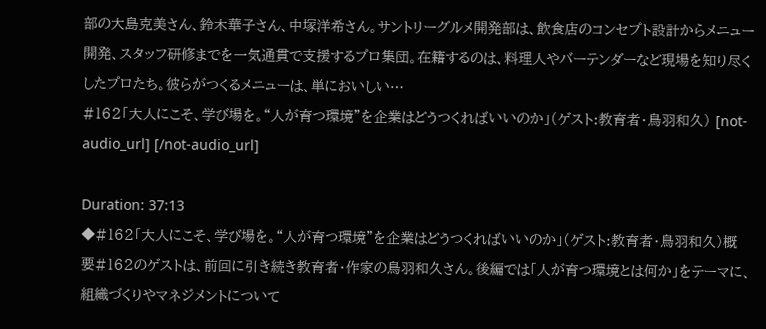部の大島克美さん、鈴木華子さん、中塚洋希さん。サントリーグルメ開発部は、飲食店のコンセプト設計からメニュー開発、スタッフ研修までを一気通貫で支援するプロ集団。在籍するのは、料理人やバーテンダーなど現場を知り尽くしたプロたち。彼らがつくるメニューは、単においしい…
#162「大人にこそ、学び場を。“人が育つ環境”を企業はどうつくればいいのか」(ゲスト:教育者・鳥羽和久) [not-audio_url] [/not-audio_url]

Duration: 37:13
◆#162「大人にこそ、学び場を。“人が育つ環境”を企業はどうつくればいいのか」(ゲスト:教育者・鳥羽和久)概要#162のゲストは、前回に引き続き教育者・作家の鳥羽和久さん。後編では「人が育つ環境とは何か」をテーマに、組織づくりやマネジメントについて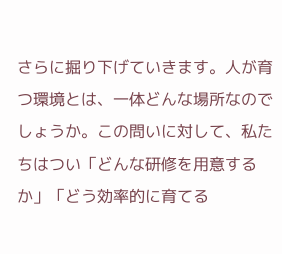さらに掘り下げていきます。人が育つ環境とは、一体どんな場所なのでしょうか。この問いに対して、私たちはつい「どんな研修を用意するか」「どう効率的に育てる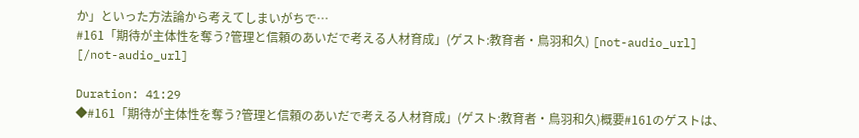か」といった方法論から考えてしまいがちで…
#161「期待が主体性を奪う?管理と信頼のあいだで考える人材育成」(ゲスト:教育者・鳥羽和久) [not-audio_url] [/not-audio_url]

Duration: 41:29
◆#161「期待が主体性を奪う?管理と信頼のあいだで考える人材育成」(ゲスト:教育者・鳥羽和久)概要#161のゲストは、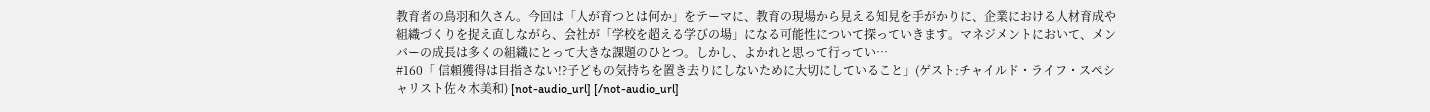教育者の鳥羽和久さん。今回は「人が育つとは何か」をテーマに、教育の現場から見える知見を手がかりに、企業における人材育成や組織づくりを捉え直しながら、会社が「学校を超える学びの場」になる可能性について探っていきます。マネジメントにおいて、メンバーの成長は多くの組織にとって大きな課題のひとつ。しかし、よかれと思って行ってい…
#160「 信頼獲得は目指さない!?子どもの気持ちを置き去りにしないために大切にしていること」(ゲスト:チャイルド・ライフ・スペシャリスト佐々木美和) [not-audio_url] [/not-audio_url]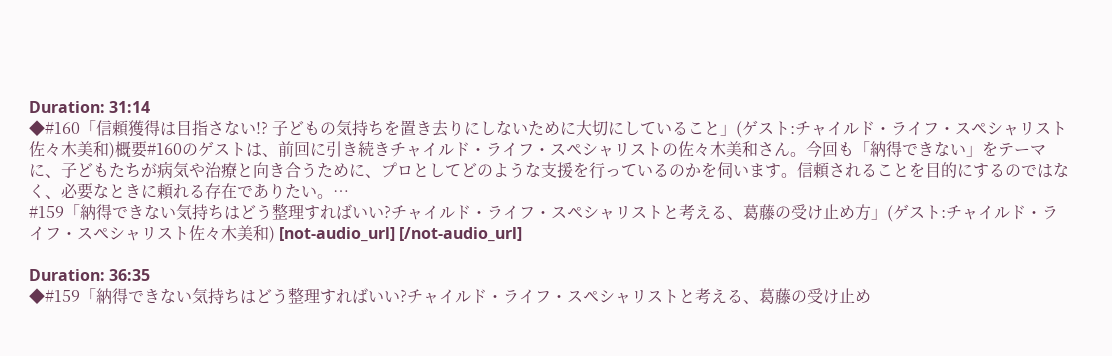Duration: 31:14
◆#160「信頼獲得は目指さない!? 子どもの気持ちを置き去りにしないために大切にしていること」(ゲスト:チャイルド・ライフ・スペシャリスト佐々木美和)概要#160のゲストは、前回に引き続きチャイルド・ライフ・スペシャリストの佐々木美和さん。今回も「納得できない」をテーマに、子どもたちが病気や治療と向き合うために、プロとしてどのような支援を行っているのかを伺います。信頼されることを目的にするのではなく、必要なときに頼れる存在でありたい。…
#159「納得できない気持ちはどう整理すればいい?チャイルド・ライフ・スペシャリストと考える、葛藤の受け止め方」(ゲスト:チャイルド・ライフ・スペシャリスト佐々木美和) [not-audio_url] [/not-audio_url]

Duration: 36:35
◆#159「納得できない気持ちはどう整理すればいい?チャイルド・ライフ・スペシャリストと考える、葛藤の受け止め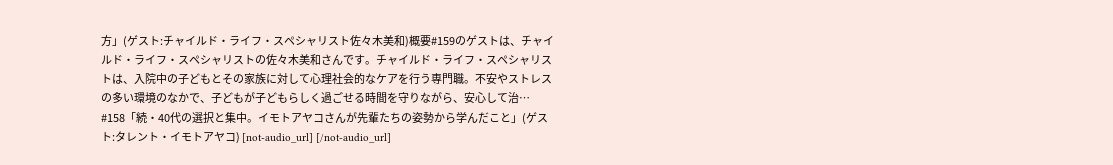方」(ゲスト:チャイルド・ライフ・スペシャリスト佐々木美和)概要#159のゲストは、チャイルド・ライフ・スペシャリストの佐々木美和さんです。チャイルド・ライフ・スペシャリストは、入院中の子どもとその家族に対して心理社会的なケアを行う専門職。不安やストレスの多い環境のなかで、子どもが子どもらしく過ごせる時間を守りながら、安心して治…
#158「続・40代の選択と集中。イモトアヤコさんが先輩たちの姿勢から学んだこと」(ゲスト:タレント・イモトアヤコ) [not-audio_url] [/not-audio_url]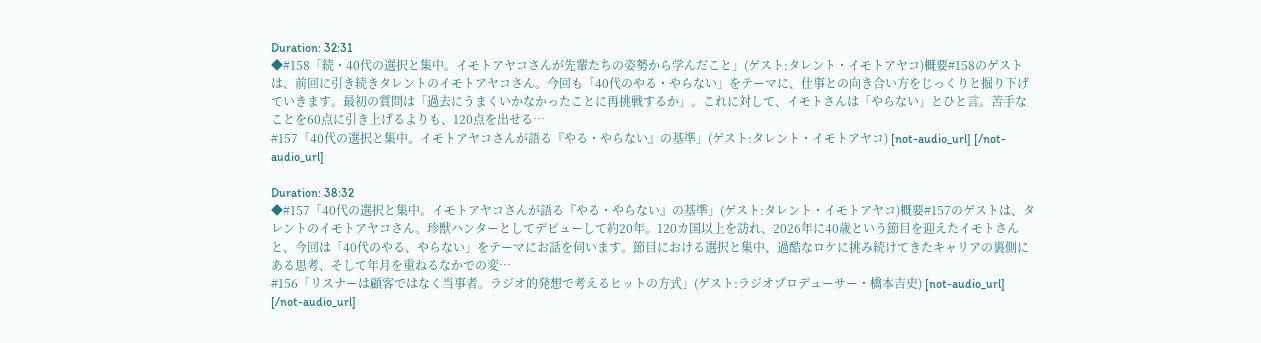Duration: 32:31
◆#158「続・40代の選択と集中。イモトアヤコさんが先輩たちの姿勢から学んだこと」(ゲスト:タレント・イモトアヤコ)概要#158のゲストは、前回に引き続きタレントのイモトアヤコさん。今回も「40代のやる・やらない」をテーマに、仕事との向き合い方をじっくりと掘り下げていきます。最初の質問は「過去にうまくいかなかったことに再挑戦するか」。これに対して、イモトさんは「やらない」とひと言。苦手なことを60点に引き上げるよりも、120点を出せる…
#157「40代の選択と集中。イモトアヤコさんが語る『やる・やらない』の基準」(ゲスト:タレント・イモトアヤコ) [not-audio_url] [/not-audio_url]

Duration: 38:32
◆#157「40代の選択と集中。イモトアヤコさんが語る『やる・やらない』の基準」(ゲスト:タレント・イモトアヤコ)概要#157のゲストは、タレントのイモトアヤコさん。珍獣ハンターとしてデビューして約20年。120カ国以上を訪れ、2026年に40歳という節目を迎えたイモトさんと、今回は「40代のやる、やらない」をテーマにお話を伺います。節目における選択と集中、過酷なロケに挑み続けてきたキャリアの裏側にある思考、そして年月を重ねるなかでの変…
#156「リスナーは顧客ではなく当事者。ラジオ的発想で考えるヒットの方式」(ゲスト:ラジオプロデューサー・橋本吉史) [not-audio_url] [/not-audio_url]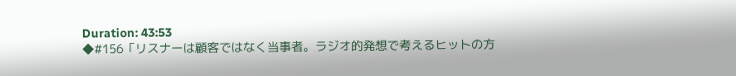Duration: 43:53
◆#156「リスナーは顧客ではなく当事者。ラジオ的発想で考えるヒットの方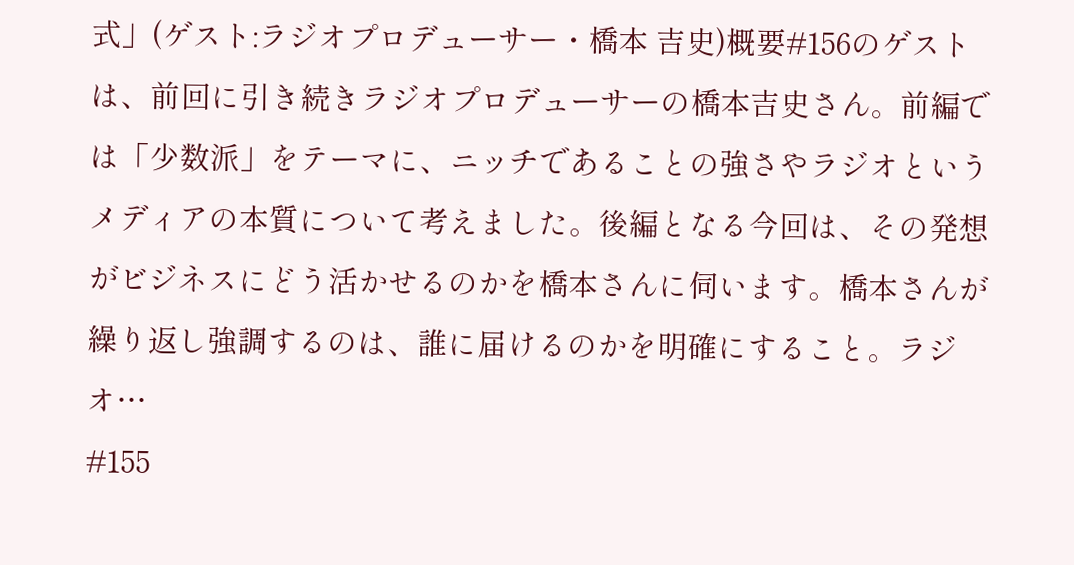式」(ゲスト:ラジオプロデューサー・橋本 吉史)概要#156のゲストは、前回に引き続きラジオプロデューサーの橋本吉史さん。前編では「少数派」をテーマに、ニッチであることの強さやラジオというメディアの本質について考えました。後編となる今回は、その発想がビジネスにどう活かせるのかを橋本さんに伺います。橋本さんが繰り返し強調するのは、誰に届けるのかを明確にすること。ラジオ…
#155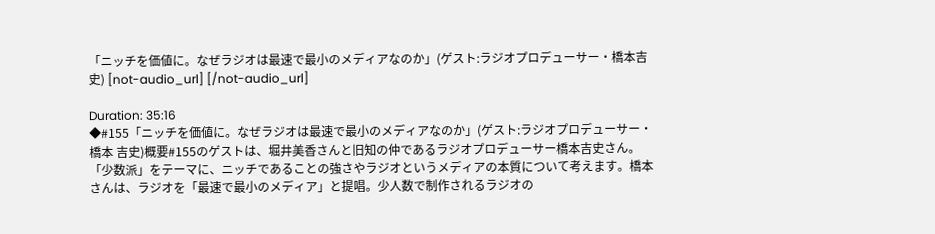「ニッチを価値に。なぜラジオは最速で最小のメディアなのか」(ゲスト:ラジオプロデューサー・橋本吉史) [not-audio_url] [/not-audio_url]

Duration: 35:16
◆#155「ニッチを価値に。なぜラジオは最速で最小のメディアなのか」(ゲスト:ラジオプロデューサー・橋本 吉史)概要#155のゲストは、堀井美香さんと旧知の仲であるラジオプロデューサー橋本吉史さん。「少数派」をテーマに、ニッチであることの強さやラジオというメディアの本質について考えます。橋本さんは、ラジオを「最速で最小のメディア」と提唱。少人数で制作されるラジオの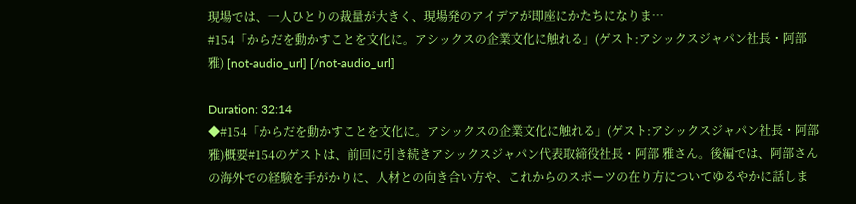現場では、一人ひとりの裁量が大きく、現場発のアイデアが即座にかたちになりま…
#154「からだを動かすことを文化に。アシックスの企業文化に触れる」(ゲスト:アシックスジャパン社長・阿部 雅) [not-audio_url] [/not-audio_url]

Duration: 32:14
◆#154「からだを動かすことを文化に。アシックスの企業文化に触れる」(ゲスト:アシックスジャパン社長・阿部 雅)概要#154のゲストは、前回に引き続きアシックスジャパン代表取締役社長・阿部 雅さん。後編では、阿部さんの海外での経験を手がかりに、人材との向き合い方や、これからのスポーツの在り方についてゆるやかに話しま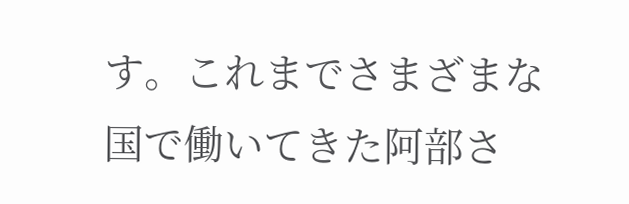す。これまでさまざまな国で働いてきた阿部さ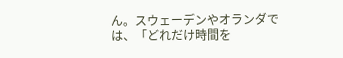ん。スウェーデンやオランダでは、「どれだけ時間を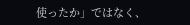使ったか」ではなく、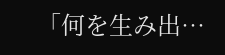「何を生み出…